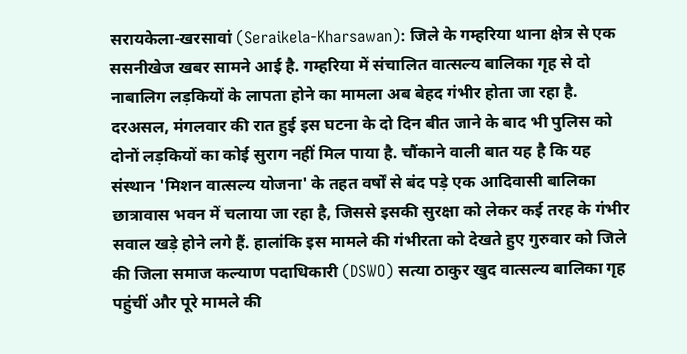सरायकेला-खरसावां (Seraikela-Kharsawan): जिले के गम्हरिया थाना क्षेत्र से एक ससनीखेज खबर सामने आई है. गम्हरिया में संचालित वात्सल्य बालिका गृह से दो नाबालिग लड़कियों के लापता होने का मामला अब बेहद गंभीर होता जा रहा है. दरअसल, मंगलवार की रात हुई इस घटना के दो दिन बीत जाने के बाद भी पुलिस को दोनों लड़कियों का कोई सुराग नहीं मिल पाया है. चौंकाने वाली बात यह है कि यह संस्थान 'मिशन वात्सल्य योजना' के तहत वर्षों से बंद पड़े एक आदिवासी बालिका छात्रावास भवन में चलाया जा रहा है, जिससे इसकी सुरक्षा को लेकर कई तरह के गंभीर सवाल खड़े होने लगे हैं. हालांकि इस मामले की गंभीरता को देखते हुए गुरुवार को जिले की जिला समाज कल्याण पदाधिकारी (DSWO) सत्या ठाकुर खुद वात्सल्य बालिका गृह पहुंचीं और पूरे मामले की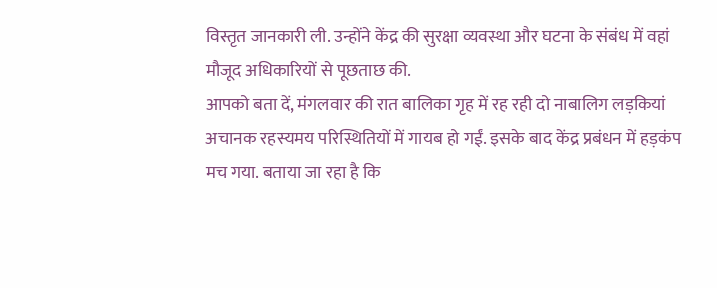विस्तृत जानकारी ली. उन्होंने केंद्र की सुरक्षा व्यवस्था और घटना के संबंध में वहां मौजूद अधिकारियों से पूछताछ की.
आपको बता दें, मंगलवार की रात बालिका गृह में रह रही दो नाबालिग लड़कियां अचानक रहस्यमय परिस्थितियों में गायब हो गईं. इसके बाद केंद्र प्रबंधन में हड़कंप मच गया. बताया जा रहा है कि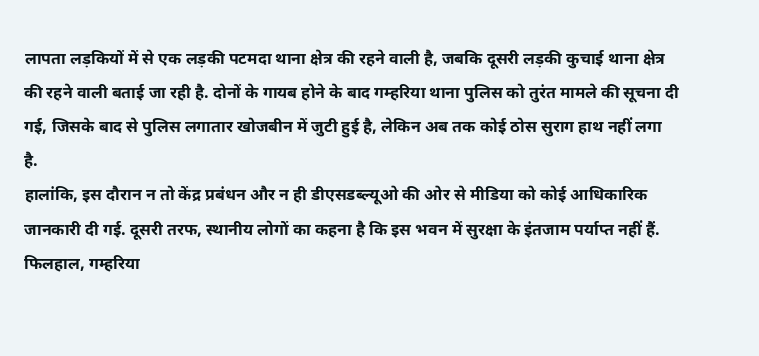लापता लड़कियों में से एक लड़की पटमदा थाना क्षेत्र की रहने वाली है, जबकि दूसरी लड़की कुचाई थाना क्षेत्र की रहने वाली बताई जा रही है. दोनों के गायब होने के बाद गम्हरिया थाना पुलिस को तुरंत मामले की सूचना दी गई, जिसके बाद से पुलिस लगातार खोजबीन में जुटी हुई है, लेकिन अब तक कोई ठोस सुराग हाथ नहीं लगा है.
हालांकि, इस दौरान न तो केंद्र प्रबंधन और न ही डीएसडब्ल्यूओ की ओर से मीडिया को कोई आधिकारिक जानकारी दी गई. दूसरी तरफ, स्थानीय लोगों का कहना है कि इस भवन में सुरक्षा के इंतजाम पर्याप्त नहीं हैं. फिलहाल, गम्हरिया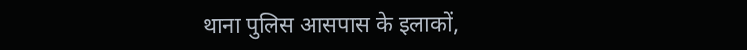थाना पुलिस आसपास के इलाकों,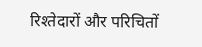रिश्तेदारों और परिचितों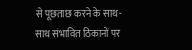से पूछताछ करने के साथ-साथ संभावित ठिकानों पर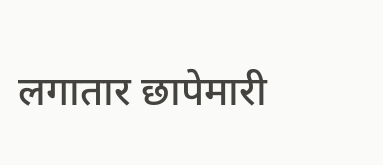लगातार छापेमारी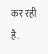कर रही है.